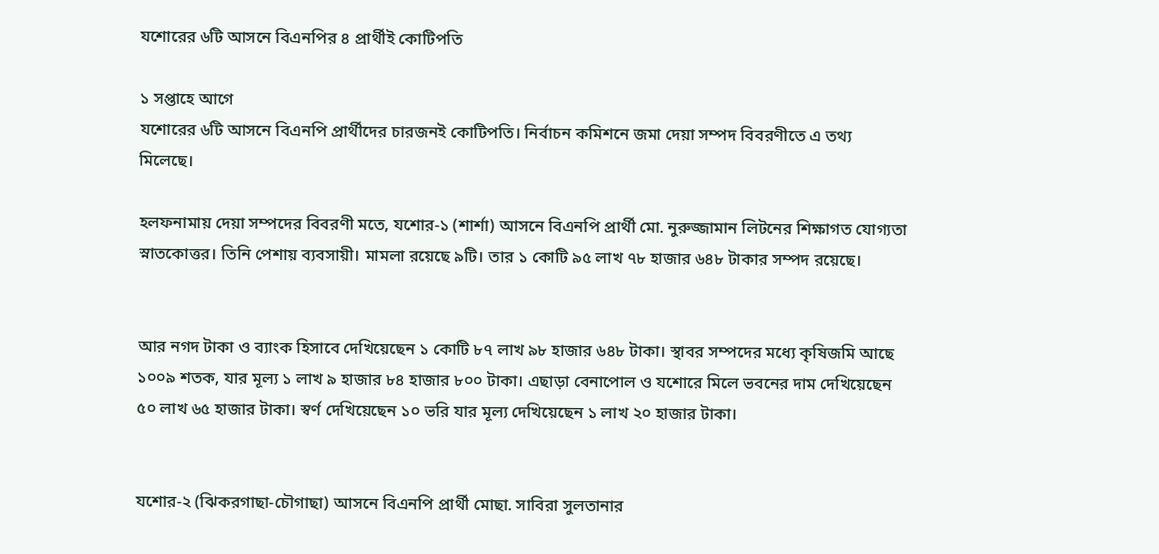যশোরের ৬টি আসনে বিএনপির ৪ প্রার্থীই কোটিপতি

১ সপ্তাহে আগে
যশোরের ৬টি আসনে বিএনপি প্রার্থীদের চারজনই কোটিপতি। নির্বাচন কমিশনে জমা দেয়া সম্পদ বিবরণীতে এ তথ্য মিলেছে।

হলফনামায় দেয়া সম্পদের বিবরণী মতে, যশোর-১ (শার্শা) আসনে বিএনপি প্রার্থী মো. নুরুজ্জামান লিটনের শিক্ষাগত যোগ্যতা স্নাতকোত্তর। তিনি পেশায় ব্যবসায়ী। মামলা রয়েছে ৯টি। তার ১ কোটি ৯৫ লাখ ৭৮ হাজার ৬৪৮ টাকার সম্পদ রয়েছে।


আর নগদ টাকা ও ব্যাংক হিসাবে দেখিয়েছেন ১ কোটি ৮৭ লাখ ৯৮ হাজার ৬৪৮ টাকা। স্থাবর সম্পদের মধ্যে কৃষিজমি আছে ১০০৯ শতক, যার মূল্য ১ লাখ ৯ হাজার ৮৪ হাজার ৮০০ টাকা। এছাড়া বেনাপোল ও যশোরে মিলে ভবনের দাম দেখিয়েছেন ৫০ লাখ ৬৫ হাজার টাকা। স্বর্ণ দেখিয়েছেন ১০ ভরি যার মূল্য দেখিয়েছেন ১ লাখ ২০ হাজার টাকা।


যশোর-২ (ঝিকরগাছা-চৌগাছা) আসনে বিএনপি প্রার্থী মোছা. সাবিরা সুলতানার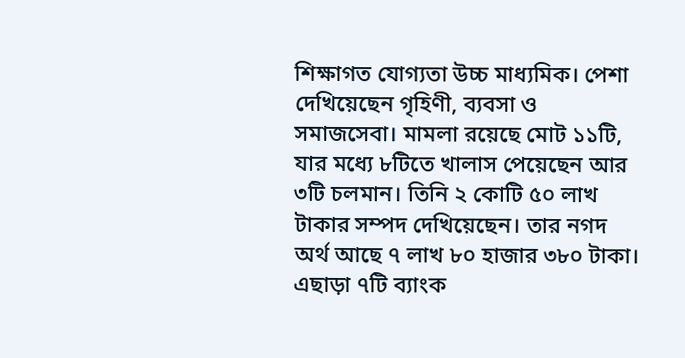শিক্ষাগত যোগ্যতা উচ্চ মাধ্যমিক। পেশা দেখিয়েছেন গৃহিণী, ব্যবসা ও সমাজসেবা। মামলা রয়েছে মোট ১১টি, যার মধ্যে ৮টিতে খালাস পেয়েছেন আর ৩টি চলমান। তিনি ২ কোটি ৫০ লাখ টাকার সম্পদ দেখিয়েছেন। তার নগদ অর্থ আছে ৭ লাখ ৮০ হাজার ৩৮০ টাকা। এছাড়া ৭টি ব্যাংক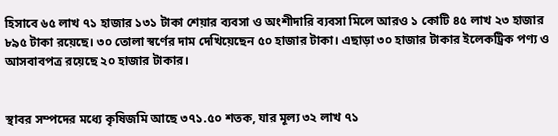হিসাবে ৬৫ লাখ ৭১ হাজার ১৩১ টাকা শেয়ার ব্যবসা ও অংশীদারি ব্যবসা মিলে আরও ১ কোটি ৪৫ লাখ ২৩ হাজার ৮৯৫ টাকা রয়েছে। ৩০ তোলা স্বর্ণের দাম দেখিয়েছেন ৫০ হাজার টাকা। এছাড়া ৩০ হাজার টাকার ইলেকট্রিক পণ্য ও আসবাবপত্র রয়েছে ২০ হাজার টাকার।


স্থাবর সম্পদের মধ্যে কৃষিজমি আছে ৩৭১.৫০ শতক, যার মূল্য ৩২ লাখ ৭১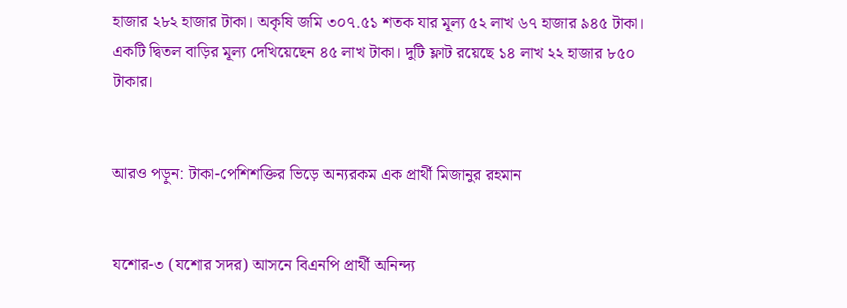হাজার ২৮২ হাজার টাকা। অকৃষি জমি ৩০৭.৫১ শতক যার মূল্য ৫২ লাখ ৬৭ হাজার ৯৪৫ টাকা। একটি দ্বিতল বাড়ির মূল্য দেখিয়েছেন ৪৫ লাখ টাকা। দুটি ফ্লাট রয়েছে ১৪ লাখ ২২ হাজার ৮৫০ টাকার।


আরও পড়ুন: টাকা-পেশিশক্তির ভিড়ে অন্যরকম এক প্রার্থী মিজানুর রহমান


যশোর-৩ (যশোর সদর) আসনে বিএনপি প্রার্থী অনিন্দ্য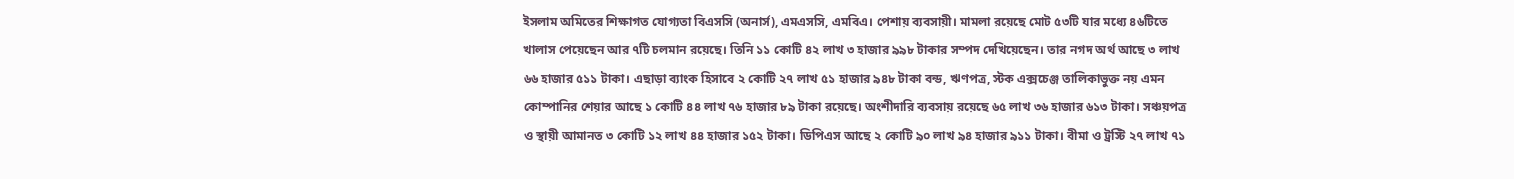ইসলাম অমিতের শিক্ষাগত যোগ্যতা বিএসসি (অনার্স), এমএসসি, এমবিএ। পেশায় ব্যবসায়ী। মামলা রয়েছে মোট ৫৩টি যার মধ্যে ৪৬টিতে খালাস পেয়েছেন আর ৭টি চলমান রয়েছে। তিনি ১১ কোটি ৪২ লাখ ৩ হাজার ৯৯৮ টাকার সম্পদ দেখিয়েছেন। তার নগদ অর্থ আছে ৩ লাখ ৬৬ হাজার ৫১১ টাকা। এছাড়া ব্যাংক হিসাবে ২ কোটি ২৭ লাখ ৫১ হাজার ৯৪৮ টাকা বন্ড, ঋণপত্র, স্টক এক্সচেঞ্জ তালিকাভুক্ত নয় এমন কোম্পানির শেয়ার আছে ১ কোটি ৪৪ লাখ ৭৬ হাজার ৮৯ টাকা রয়েছে। অংশীদারি ব্যবসায় রয়েছে ৬৫ লাখ ৩৬ হাজার ৬১৩ টাকা। সঞ্চয়পত্র ও স্থায়ী আমানত ৩ কোটি ১২ লাখ ৪৪ হাজার ১৫২ টাকা। ডিপিএস আছে ২ কোটি ৯০ লাখ ৯৪ হাজার ৯১১ টাকা। বীমা ও ট্রস্টি ২৭ লাখ ৭১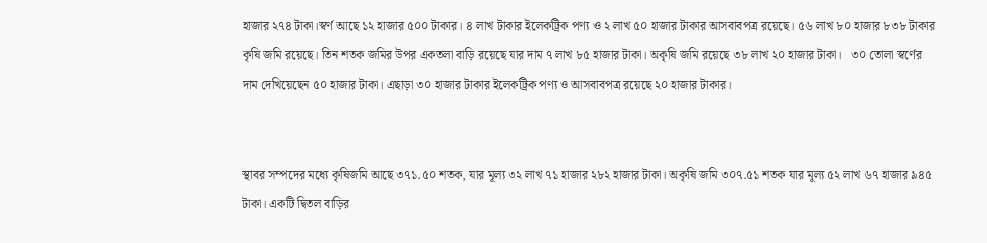হাজার ২৭৪ টাকা।স্বর্ণ আছে ১২ হাজার ৫০০ টাকার। ৪ লাখ টাকার ইলেকট্রিক পণ্য ও ২ লাখ ৫০ হাজার টাকার আসবাবপত্র রয়েছে। ৫৬ লাখ ৮০ হাজার ৮৩৮ টাকার কৃষি জমি রয়েছে। তিন শতক জমির উপর একতলা বাড়ি রয়েছে যার দাম ৭ লাখ ৮৫ হাজার টাকা। অকৃষি জমি রয়েছে ৩৮ লাখ ২০ হাজার টাকা।   ৩০ তোলা স্বর্ণের দাম দেখিয়েছেন ৫০ হাজার টাকা। এছাড়া ৩০ হাজার টাকার ইলেকট্রিক পণ্য ও আসবাবপত্র রয়েছে ২০ হাজার টাকার।


স্থাবর সম্পদের মধ্যে কৃষিজমি আছে ৩৭১.৫০ শতক, যার মূল্য ৩২ লাখ ৭১ হাজার ২৮২ হাজার টাকা। অকৃষি জমি ৩০৭.৫১ শতক যার মূল্য ৫২ লাখ ৬৭ হাজার ৯৪৫ টাকা। একটি দ্বিতল বাড়ির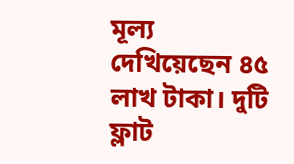মূল্য দেখিয়েছেন ৪৫ লাখ টাকা। দুটি ফ্লাট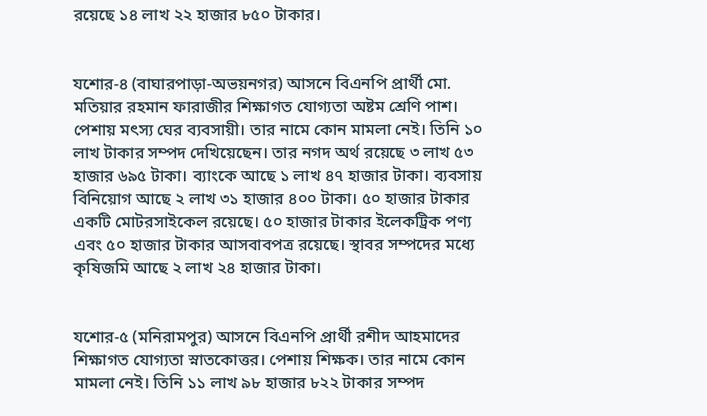রয়েছে ১৪ লাখ ২২ হাজার ৮৫০ টাকার।


যশোর-৪ (বাঘারপাড়া-অভয়নগর) আসনে বিএনপি প্রার্থী মো. মতিয়ার রহমান ফারাজীর শিক্ষাগত যোগ্যতা অষ্টম শ্রেণি পাশ। পেশায় মৎস্য ঘের ব্যবসায়ী। তার নামে কোন মামলা নেই। তিনি ১০ লাখ টাকার সম্পদ দেখিয়েছেন। তার নগদ অর্থ রয়েছে ৩ লাখ ৫৩ হাজার ৬৯৫ টাকা। ব্যাংকে আছে ১ লাখ ৪৭ হাজার টাকা। ব্যবসায় বিনিয়োগ আছে ২ লাখ ৩১ হাজার ৪০০ টাকা। ৫০ হাজার টাকার একটি মোটরসাইকেল রয়েছে। ৫০ হাজার টাকার ইলেকট্রিক পণ্য এবং ৫০ হাজার টাকার আসবাবপত্র রয়েছে। স্থাবর সম্পদের মধ্যে কৃষিজমি আছে ২ লাখ ২৪ হাজার টাকা।


যশোর-৫ (মনিরামপুর) আসনে বিএনপি প্রার্থী রশীদ আহমাদের শিক্ষাগত যোগ্যতা স্নাতকোত্তর। পেশায় শিক্ষক। তার নামে কোন মামলা নেই। তিনি ১১ লাখ ৯৮ হাজার ৮২২ টাকার সম্পদ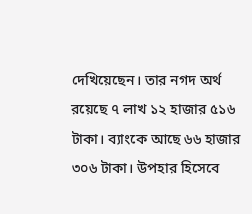দেখিয়েছেন। তার নগদ অর্থ রয়েছে ৭ লাখ ১২ হাজার ৫১৬ টাকা। ব্যাংকে আছে ৬৬ হাজার ৩০৬ টাকা। উপহার হিসেবে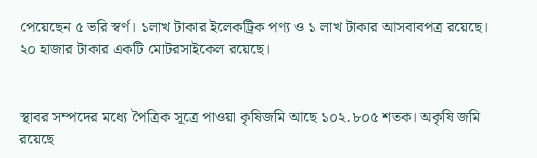পেয়েছেন ৫ ভরি স্বর্ণ। ১লাখ টাকার ইলেকট্রিক পণ্য ও ১ লাখ টাকার আসবাবপত্র রয়েছে। ২০ হাজার টাকার একটি মোটরসাইকেল রয়েছে।


স্থাবর সম্পদের মধ্যে পৈত্রিক সূত্রে পাওয়া কৃষিজমি আছে ১০২.৮০৫ শতক। অকৃষি জমি রয়েছে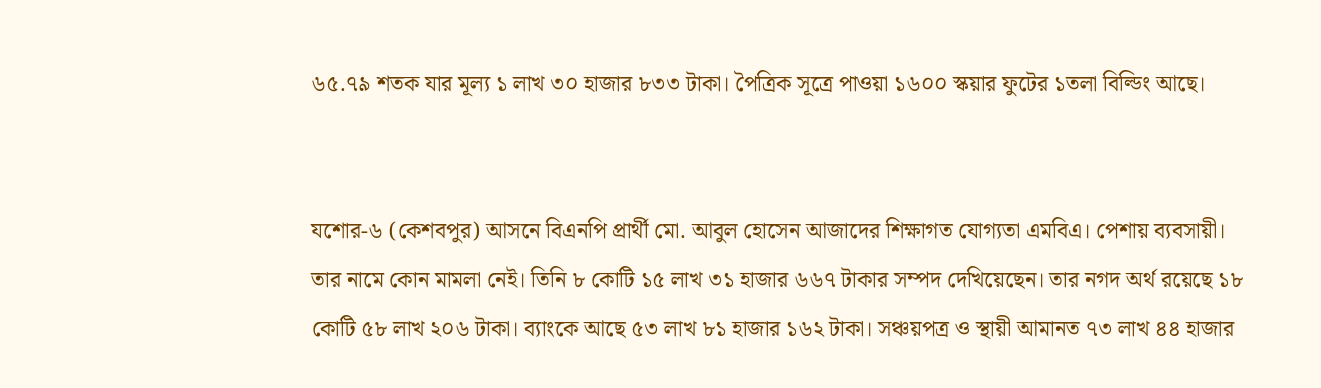৬৫.৭৯ শতক যার মূল্য ১ লাখ ৩০ হাজার ৮৩৩ টাকা। পৈত্রিক সূত্রে পাওয়া ১৬০০ স্কয়ার ফুটের ১তলা বিল্ডিং আছে।


যশোর-৬ (কেশবপুর) আসনে বিএনপি প্রার্থী মো. আবুল হোসেন আজাদের শিক্ষাগত যোগ্যতা এমবিএ। পেশায় ব্যবসায়ী। তার নামে কোন মামলা নেই। তিনি ৮ কোটি ১৫ লাখ ৩১ হাজার ৬৬৭ টাকার সম্পদ দেখিয়েছেন। তার নগদ অর্থ রয়েছে ১৮ কোটি ৫৮ লাখ ২০৬ টাকা। ব্যাংকে আছে ৫৩ লাখ ৮১ হাজার ১৬২ টাকা। সঞ্চয়পত্র ও স্থায়ী আমানত ৭৩ লাখ ৪৪ হাজার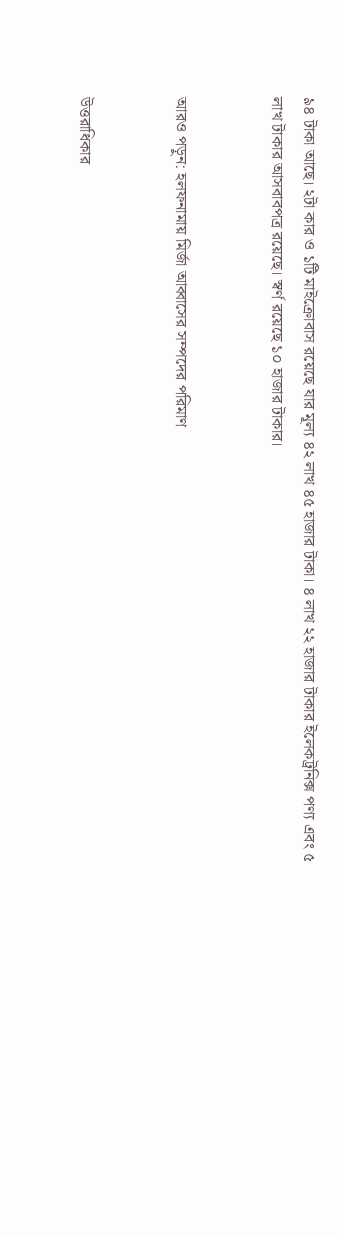৯৪ টাকা আছে। ২টা কার ও ১টি মাইক্রোবাস রয়েছে যার মূল্য ৪২ লাখ ৪৫ হাজার টাকা। ৪ লাখ ২২ হাজার টাকার ইলেকট্রনিক্স পণ্য এবং ৫ লাখ টাকার আসবাবপত্র রয়েছে। স্বর্ণ রয়েছে ১০ হাজার টাকার।


আরও পড়ুন: হলফনামায় মির্জা আব্বাসের সম্পদের পরিমাণ


উত্তরাধিকার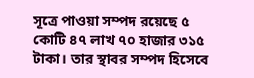সূত্রে পাওয়া সম্পদ রয়েছে ৫ কোটি ৪৭ লাখ ৭০ হাজার ৩১৫ টাকা। তার স্থাবর সম্পদ হিসেবে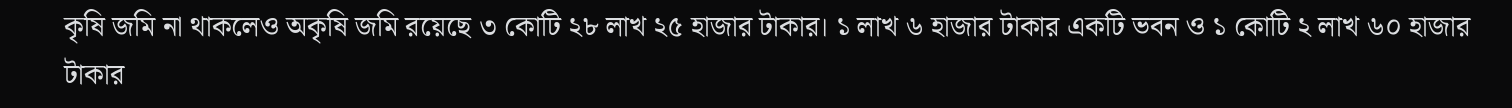কৃষি জমি না থাকলেও অকৃষি জমি রয়েছে ৩ কোটি ২৮ লাখ ২৫ হাজার টাকার। ১ লাখ ৬ হাজার টাকার একটি ভবন ও ১ কোটি ২ লাখ ৬০ হাজার টাকার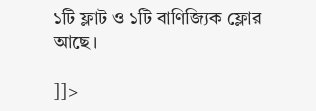১টি ফ্লাট ও ১টি বাণিজ্যিক ফ্লোর আছে।

]]>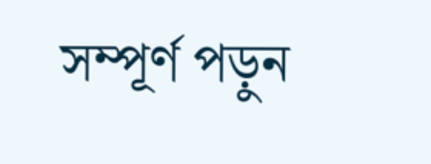সম্পূর্ণ পড়ুন